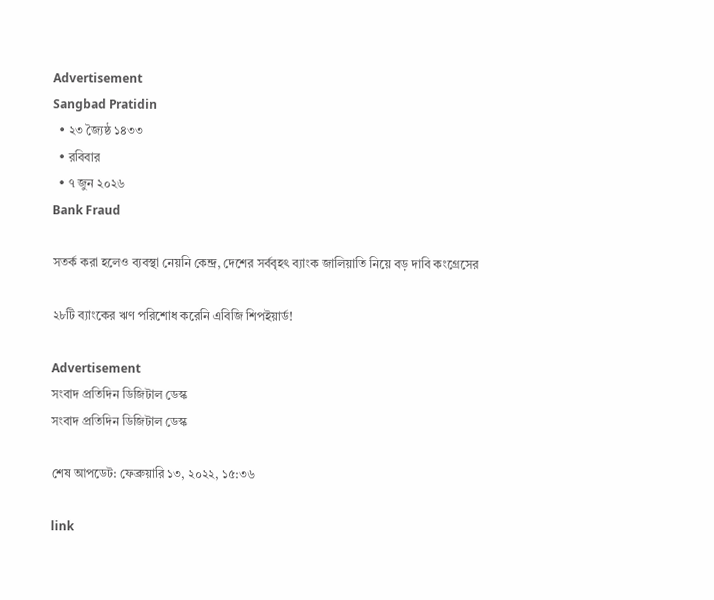Advertisement
Sangbad Pratidin
  • ২৩ জ্যৈষ্ঠ ১৪৩৩
  • রবিবার
  • ৭ জুন ২০২৬
Bank Fraud

সতর্ক করা হলেও ব্যবস্থা নেয়নি কেন্দ্র, দেশের সর্ববৃহৎ ব্যাংক জালিয়াতি নিয়ে বড় দাবি কংগ্রেসের

২৮টি ব্যাংকের ঋণ পরিশোধ করেনি এবিজি শিপইয়ার্ড!

Advertisement
সংবাদ প্রতিদিন ডিজিটাল ডেস্ক
সংবাদ প্রতিদিন ডিজিটাল ডেস্ক

শেষ আপডেট: ফেব্রুয়ারি ১৩, ২০২২, ১৫:৩৬

link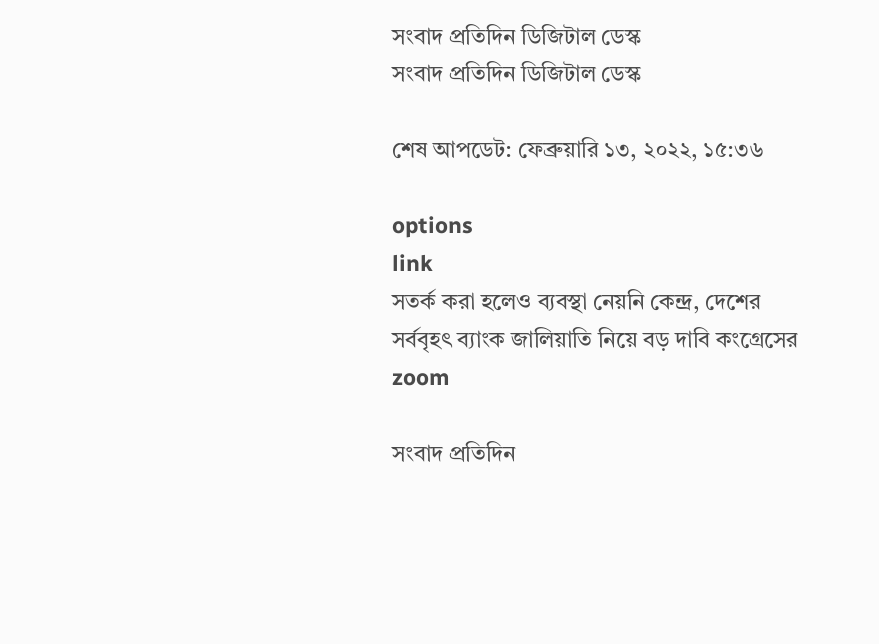সংবাদ প্রতিদিন ডিজিটাল ডেস্ক
সংবাদ প্রতিদিন ডিজিটাল ডেস্ক

শেষ আপডেট: ফেব্রুয়ারি ১৩, ২০২২, ১৫:৩৬

options
link
সতর্ক করা হলেও ব্যবস্থা নেয়নি কেন্দ্র, দেশের সর্ববৃহৎ ব্যাংক জালিয়াতি নিয়ে বড় দাবি কংগ্রেসের zoom

সংবাদ প্রতিদিন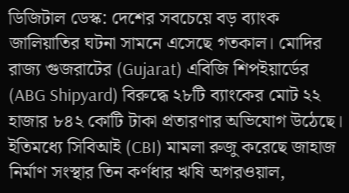ডিজিটাল ডেস্ক: দেশের সবচেয়ে বড় ব্যাংক জালিয়াতির ঘটনা সামনে এসেছে গতকাল। মোদির রাজ্য গুজরাটের (Gujarat) এবিজি শিপইয়ার্ডের (ABG Shipyard) বিরুদ্ধে ২৮টি ব্যাংকের মোট ২২ হাজার ৮৪২ কোটি টাকা প্রতারণার অভিযোগ উঠেছে। ইতিমধ্যে সিবিআই (CBI) মামলা রুজু করেছে জাহাজ নির্মাণ সংস্থার তিন কর্ণধার ঋষি অগরওয়াল,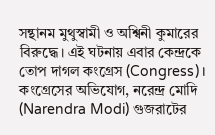সন্থানম মুথুস্বামী ও অশ্বিনী কুমারের বিরুদ্ধে। এই ঘটনায় এবার কেন্দ্রকে তোপ দাগল কংগ্রেস (Congress)। কংগ্রেসের অভিযোগ, নরেন্দ্র মোদি (Narendra Modi) গুজরাটের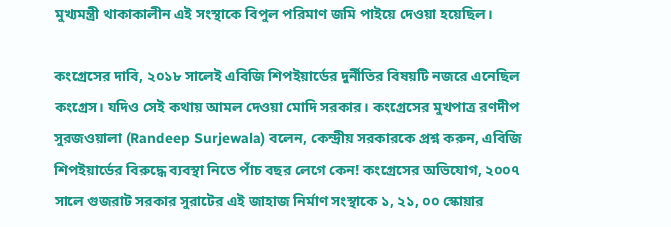মুখ্যমন্ত্রী থাকাকালীন এই সংস্থাকে বিপুল পরিমাণ জমি পাইয়ে দেওয়া হয়েছিল।

কংগ্রেসের দাবি, ২০১৮ সালেই এবিজি শিপইয়ার্ডের দুর্নীতির বিষয়টি নজরে এনেছিল কংগ্রেস। যদিও সেই কথায় আমল দেওয়া মোদি সরকার। কংগ্রেসের মুখপাত্র রণদীপ সুরজওয়ালা (Randeep Surjewala) বলেন, কেন্দ্রীয় সরকারকে প্রশ্ন করুন, এবিজি শিপইয়ার্ডের বিরুদ্ধে ব্যবস্থা নিতে পাঁচ বছর লেগে কেন! কংগ্রেসের অভিযোগ, ২০০৭ সালে গুজরাট সরকার সুরাটের এই জাহাজ নির্মাণ সংস্থাকে ১, ২১, ০০ স্কোয়ার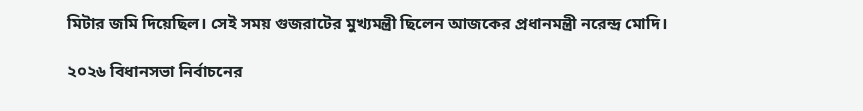মিটার জমি দিয়েছিল। সেই সময় গুজরাটের মুখ্যমন্ত্রী ছিলেন আজকের প্রধানমন্ত্রী নরেন্দ্র মোদি।

২০২৬ বিধানসভা নির্বাচনের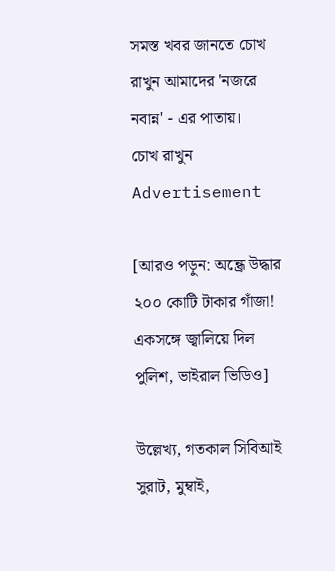সমস্ত খবর জানতে চোখ রাখুন আমাদের 'নজরে নবান্ন' - এর পাতায়।
চোখ রাখুন
Advertisement

[আরও পড়ুন: অন্ধ্রে উদ্ধার ২০০ কোটি টাকার গাঁজা! একসঙ্গে জ্বালিয়ে দিল পুলিশ, ভাইরাল ভিডিও]

উল্লেখ্য, গতকাল সিবিআই সুরাট, মুম্বাই,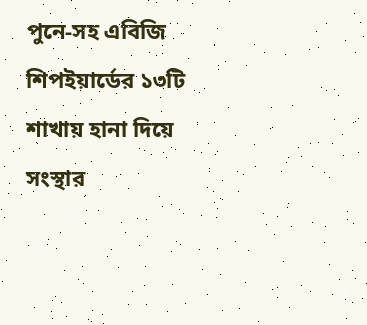পুনে-সহ এবিজি শিপইয়ার্ডের ১৩টি শাখায় হানা দিয়ে সংস্থার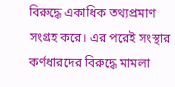বিরুদ্ধে একাধিক তথ্যপ্রমাণ সংগ্রহ করে। এর পরেই সংস্থার কর্ণধারদের বিরুদ্ধে মামলা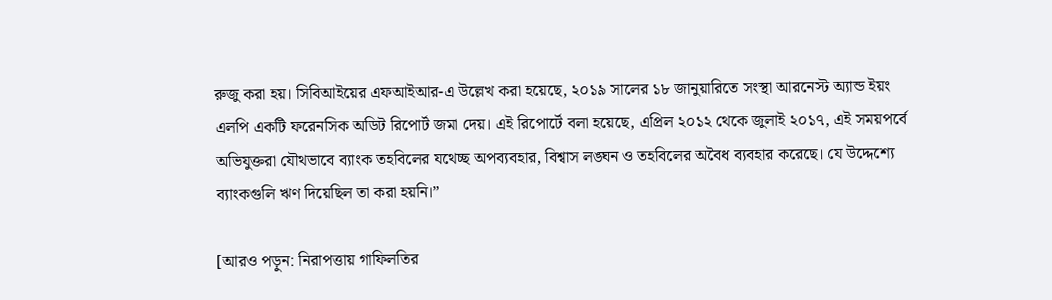রুজু করা হয়। সিবিআইয়ের এফআইআর-এ উল্লেখ করা হয়েছে, ২০১৯ সালের ১৮ জানুয়ারিতে সংস্থা আরনেস্ট অ্যান্ড ইয়ং এলপি একটি ফরেনসিক অডিট রিপোর্ট জমা দেয়। এই রিপোর্টে বলা হয়েছে, এপ্রিল ২০১২ থেকে জুলাই ২০১৭, এই সময়পর্বে অভিযুক্তরা যৌথভাবে ব্যাংক তহবিলের যথেচ্ছ অপব্যবহার, বিশ্বাস লঙ্ঘন ও তহবিলের অবৈধ ব্যবহার করেছে। যে উদ্দেশ্যে ব্যাংকগুলি ঋণ দিয়েছিল তা করা হয়নি।”

[আরও পড়ুন: নিরাপত্তায় গাফিলতির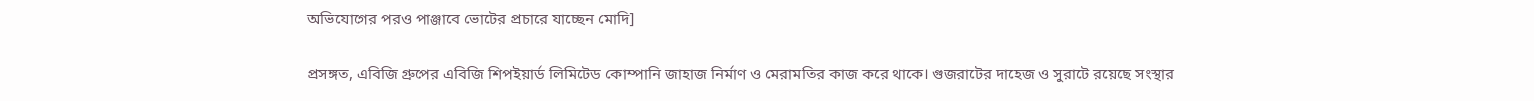অভিযোগের পরও পাঞ্জাবে ভোটের প্রচারে যাচ্ছেন মোদি]

প্রসঙ্গত, এবিজি গ্রুপের এবিজি শিপইয়ার্ড লিমিটেড কোম্পানি জাহাজ নির্মাণ ও মেরামতির কাজ করে থাকে। গুজরাটের দাহেজ ও সুরাটে রয়েছে সংস্থার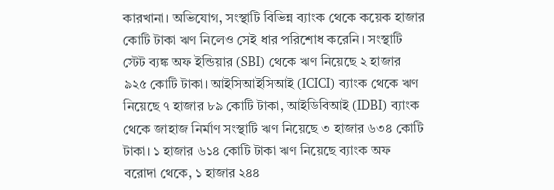কারখানা। অভিযোগ, সংস্থাটি বিভিন্ন ব্যাংক থেকে কয়েক হাজার কোটি টাকা ঋণ নিলেও সেই ধার পরিশোধ করেনি। সংস্থাটি স্টেট ব্যঙ্ক অফ ইন্ডিয়ার (SBI) থেকে ঋণ নিয়েছে ২ হাজার ৯২৫ কোটি টাকা। আইসিআইসিআই (ICICI) ব্যাংক থেকে ঋণ নিয়েছে ৭ হাজার ৮৯ কোটি টাকা, আইডিবিআই (IDBI) ব্যাংক থেকে জাহাজ নির্মাণ সংস্থাটি ঋণ নিয়েছে ৩ হাজার ৬৩৪ কোটি টাকা। ১ হাজার ৬১৪ কোটি টাকা ঋণ নিয়েছে ব্যাংক অফ বরোদা থেকে, ১ হাজার ২৪৪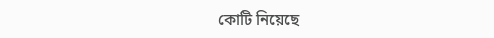কোটি নিয়েছে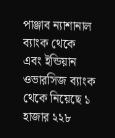পাঞ্জাব ন্যাশানাল ব্যাংক থেকে এবং ইন্ডিয়ান ওভারসিজ ব্যাংক থেকে নিয়েছে ১ হাজার ২২৮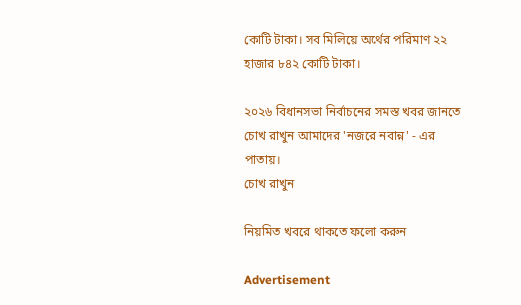কোটি টাকা। সব মিলিয়ে অর্থের পরিমাণ ২২ হাজার ৮৪২ কোটি টাকা।

২০২৬ বিধানসভা নির্বাচনের সমস্ত খবর জানতে চোখ রাখুন আমাদের 'নজরে নবান্ন' - এর পাতায়।
চোখ রাখুন

নিয়মিত খবরে থাকতে ফলো করুন

Advertisement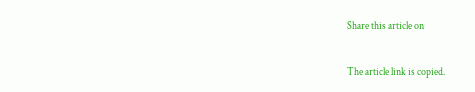Share this article on

The article link is copied.